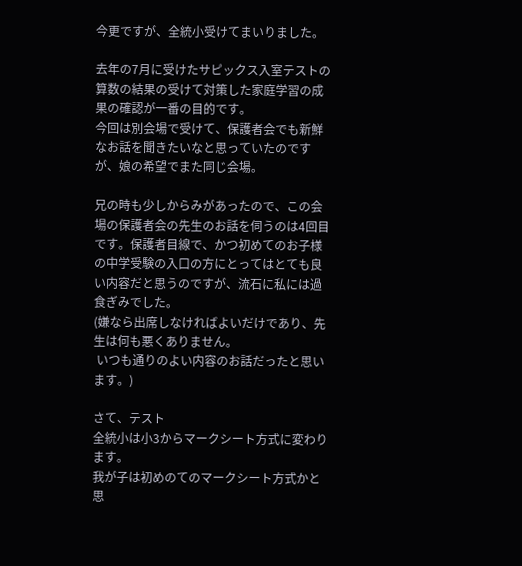今更ですが、全統小受けてまいりました。

去年の7月に受けたサピックス入室テストの算数の結果の受けて対策した家庭学習の成果の確認が一番の目的です。
今回は別会場で受けて、保護者会でも新鮮なお話を聞きたいなと思っていたのですが、娘の希望でまた同じ会場。

兄の時も少しからみがあったので、この会場の保護者会の先生のお話を伺うのは4回目です。保護者目線で、かつ初めてのお子様の中学受験の入口の方にとってはとても良い内容だと思うのですが、流石に私には過食ぎみでした。
(嫌なら出席しなければよいだけであり、先生は何も悪くありません。
 いつも通りのよい内容のお話だったと思います。)

さて、テスト
全統小は小3からマークシート方式に変わります。
我が子は初めのてのマークシート方式かと思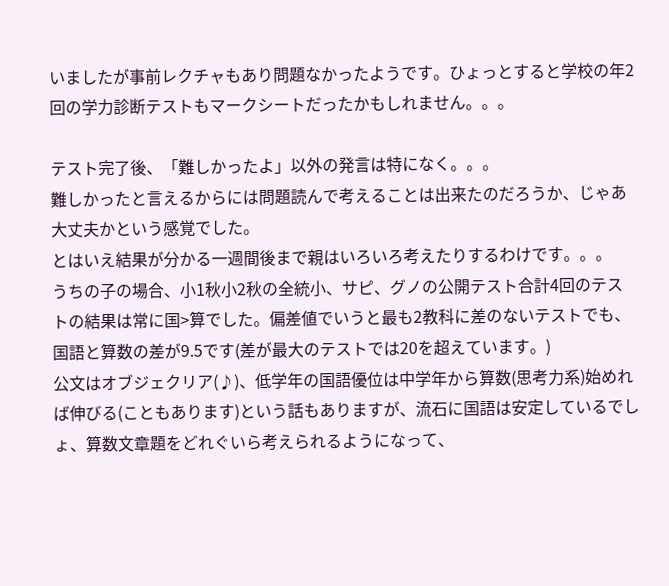いましたが事前レクチャもあり問題なかったようです。ひょっとすると学校の年2回の学力診断テストもマークシートだったかもしれません。。。

テスト完了後、「難しかったよ」以外の発言は特になく。。。
難しかったと言えるからには問題読んで考えることは出来たのだろうか、じゃあ大丈夫かという感覚でした。
とはいえ結果が分かる一週間後まで親はいろいろ考えたりするわけです。。。
うちの子の場合、小1秋小2秋の全統小、サピ、グノの公開テスト合計4回のテストの結果は常に国>算でした。偏差値でいうと最も2教科に差のないテストでも、国語と算数の差が9.5です(差が最大のテストでは20を超えています。)
公文はオブジェクリア(♪)、低学年の国語優位は中学年から算数(思考力系)始めれば伸びる(こともあります)という話もありますが、流石に国語は安定しているでしょ、算数文章題をどれぐいら考えられるようになって、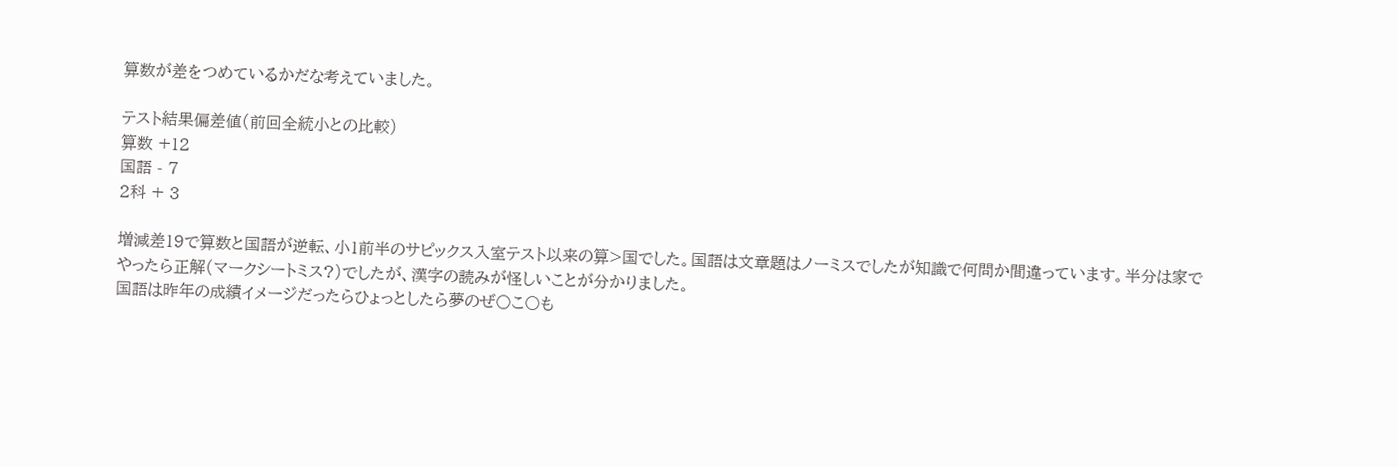算数が差をつめているかだな考えていました。

テスト結果偏差値(前回全統小との比較)
算数 +12
国語 - 7
2科 + 3

増減差19で算数と国語が逆転、小1前半のサピックス入室テスト以来の算>国でした。国語は文章題はノーミスでしたが知識で何問か間違っています。半分は家でやったら正解(マークシートミス?)でしたが、漢字の読みが怪しいことが分かりました。
国語は昨年の成績イメージだったらひょっとしたら夢のぜ〇こ〇も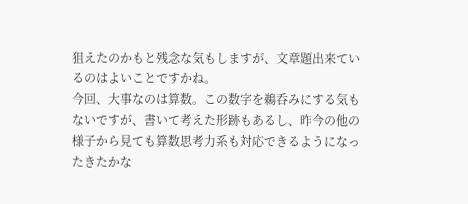狙えたのかもと残念な気もしますが、文章題出来ているのはよいことですかね。
今回、大事なのは算数。この数字を鵜呑みにする気もないですが、書いて考えた形跡もあるし、昨今の他の様子から見ても算数思考力系も対応できるようになったきたかな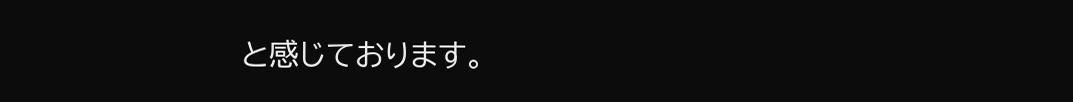と感じております。